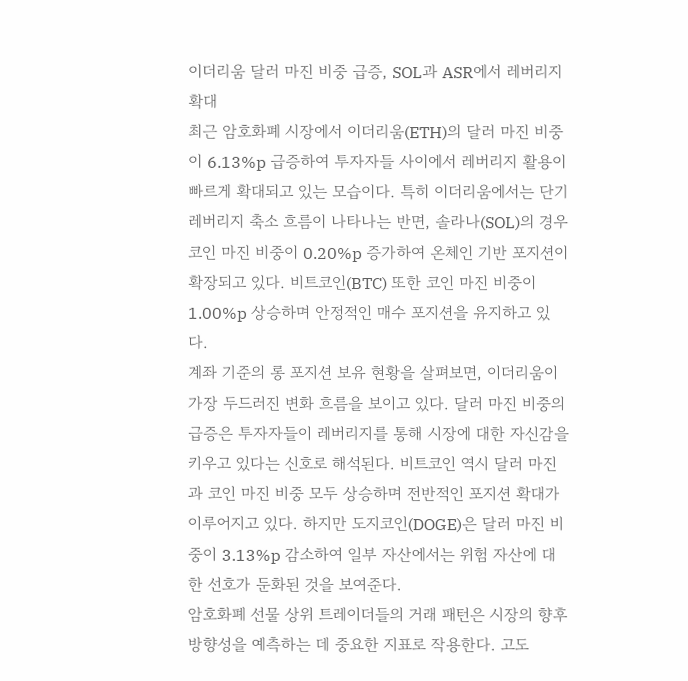이더리움 달러 마진 비중 급증, SOL과 ASR에서 레버리지 확대
최근 암호화폐 시장에서 이더리움(ETH)의 달러 마진 비중이 6.13%p 급증하여 투자자들 사이에서 레버리지 활용이 빠르게 확대되고 있는 모습이다. 특히 이더리움에서는 단기 레버리지 축소 흐름이 나타나는 반면, 솔라나(SOL)의 경우 코인 마진 비중이 0.20%p 증가하여 온체인 기반 포지션이 확장되고 있다. 비트코인(BTC) 또한 코인 마진 비중이 1.00%p 상승하며 안정적인 매수 포지션을 유지하고 있다.
계좌 기준의 롱 포지션 보유 현황을 살펴보면, 이더리움이 가장 두드러진 변화 흐름을 보이고 있다. 달러 마진 비중의 급증은 투자자들이 레버리지를 통해 시장에 대한 자신감을 키우고 있다는 신호로 해석된다. 비트코인 역시 달러 마진과 코인 마진 비중 모두 상승하며 전반적인 포지션 확대가 이루어지고 있다. 하지만 도지코인(DOGE)은 달러 마진 비중이 3.13%p 감소하여 일부 자산에서는 위험 자산에 대한 선호가 둔화된 것을 보여준다.
암호화폐 선물 상위 트레이더들의 거래 패턴은 시장의 향후 방향성을 예측하는 데 중요한 지표로 작용한다. 고도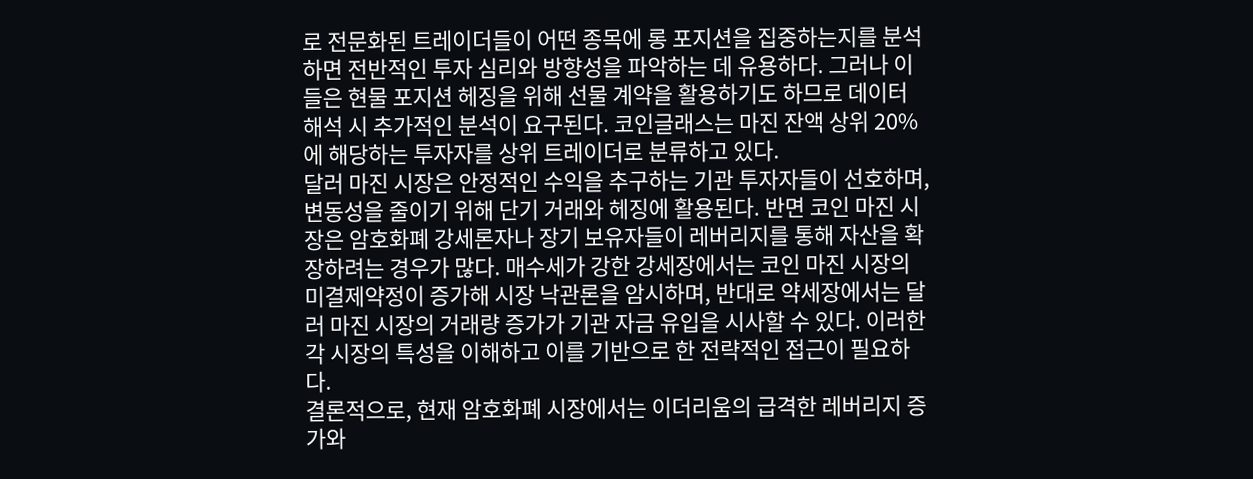로 전문화된 트레이더들이 어떤 종목에 롱 포지션을 집중하는지를 분석하면 전반적인 투자 심리와 방향성을 파악하는 데 유용하다. 그러나 이들은 현물 포지션 헤징을 위해 선물 계약을 활용하기도 하므로 데이터 해석 시 추가적인 분석이 요구된다. 코인글래스는 마진 잔액 상위 20%에 해당하는 투자자를 상위 트레이더로 분류하고 있다.
달러 마진 시장은 안정적인 수익을 추구하는 기관 투자자들이 선호하며, 변동성을 줄이기 위해 단기 거래와 헤징에 활용된다. 반면 코인 마진 시장은 암호화폐 강세론자나 장기 보유자들이 레버리지를 통해 자산을 확장하려는 경우가 많다. 매수세가 강한 강세장에서는 코인 마진 시장의 미결제약정이 증가해 시장 낙관론을 암시하며, 반대로 약세장에서는 달러 마진 시장의 거래량 증가가 기관 자금 유입을 시사할 수 있다. 이러한 각 시장의 특성을 이해하고 이를 기반으로 한 전략적인 접근이 필요하다.
결론적으로, 현재 암호화폐 시장에서는 이더리움의 급격한 레버리지 증가와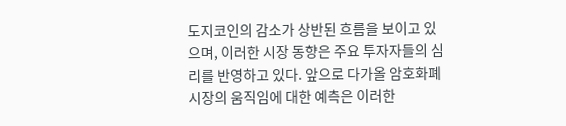도지코인의 감소가 상반된 흐름을 보이고 있으며, 이러한 시장 동향은 주요 투자자들의 심리를 반영하고 있다. 앞으로 다가올 암호화폐 시장의 움직임에 대한 예측은 이러한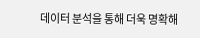데이터 분석을 통해 더욱 명확해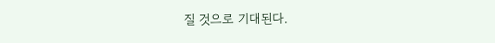질 것으로 기대된다.